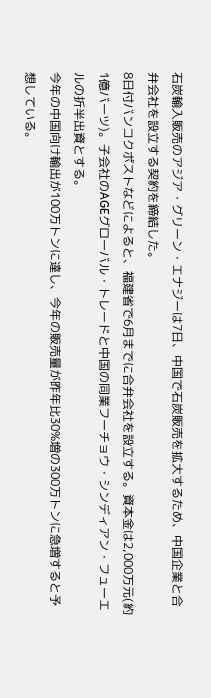石炭輸入販売のアジア・グリーン・エナジーは7日、中国で石炭販売を拡大するため、中国企業と合弁会社を設立する契約を締結した。
8日付バンコクポストなどによると、福建省で6月までに合弁会社を設立する。資本金は2,000万元(約1億バーツ)。子会社のAGEグローバル・トレードと中国の同業フーチョウ・シンディアン・フューエルの折半出資とする。
今年の中国向け輸出が100万トンに達し、今年の販売量が昨年比30%増の300万トンに急増すると予想している。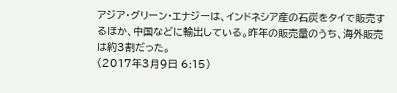アジア・グリーン・エナジーは、インドネシア産の石炭をタイで販売するほか、中国などに輸出している。昨年の販売量のうち、海外販売は約3割だった。
(2017年3月9日 6:15)